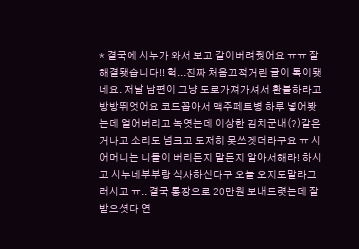* 결국에 시누가 와서 보고 같이버려줫어요 ㅠㅠ 잘해결됏습니다!! 헉...진짜 처음끄적거린 글이 톡이됏네요. 저날 남편이 그냥 도로가져가셔서 환불하라고 방방뛰엇어요 코드꼽아서 맥주페트병 하루 넣어봣는데 얼어버리고 녹엿는데 이상한 김치군내(?)같은거나고 소리도 넘크고 도저히 못쓰겟더라구요 ㅠ 시어머니는 니들이 버리든지 말든지 알아서해라! 하시고 시누네부부랑 식사하신다구 오늘 오지도말라그러시고 ㅠ.. 결국 통장으로 20만원 보내드렷는데 잘받으셧다 연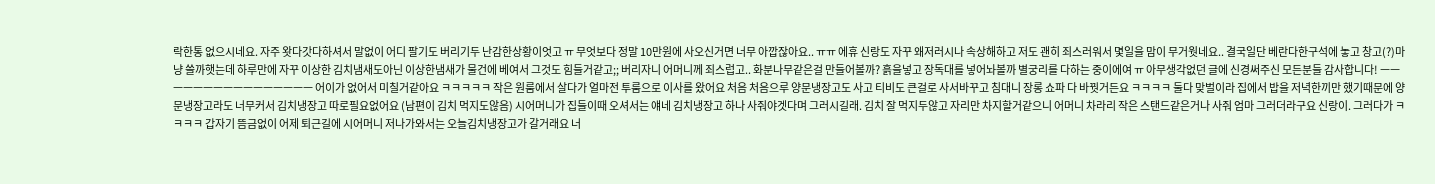락한통 없으시네요. 자주 왓다갓다하셔서 말없이 어디 팔기도 버리기두 난감한상황이엇고 ㅠ 무엇보다 정말 10만원에 사오신거면 너무 아깝잖아요.. ㅠㅠ 에휴 신랑도 자꾸 왜저러시나 속상해하고 저도 괜히 죄스러워서 몇일을 맘이 무거웟네요.. 결국일단 베란다한구석에 놓고 창고(?)마냥 쓸까햇는데 하루만에 자꾸 이상한 김치냄새도아닌 이상한냄새가 물건에 베여서 그것도 힘들거같고;; 버리자니 어머니께 죄스럽고.. 화분나무같은걸 만들어볼까? 흙을넣고 장독대를 넣어놔볼까 별궁리를 다하는 중이에여 ㅠ 아무생각없던 글에 신경써주신 모든분들 감사합니다! ㅡㅡㅡㅡㅡㅡㅡㅡㅡㅡㅡㅡㅡㅡㅡㅡ 어이가 없어서 미칠거같아요 ㅋㅋㅋㅋㅋ 작은 원룸에서 살다가 얼마전 투룸으로 이사를 왔어요 처음 처음으루 양문냉장고도 사고 티비도 큰걸로 사서바꾸고 침대니 장롱 쇼파 다 바꿧거든요 ㅋㅋㅋㅋ 둘다 맞벌이라 집에서 밥을 저녁한끼만 했기때문에 양문냉장고라도 너무커서 김치냉장고 따로필요없어요 (남편이 김치 먹지도않음) 시어머니가 집들이때 오셔서는 얘네 김치냉장고 하나 사줘야겟다며 그러시길래. 김치 잘 먹지두않고 자리만 차지할거같으니 어머니 차라리 작은 스탠드같은거나 사줘 엄마 그러더라구요 신랑이. 그러다가 ㅋㅋㅋㅋ 갑자기 뜸금없이 어제 퇴근길에 시어머니 저나가와서는 오늘김치냉장고가 갈거래요 너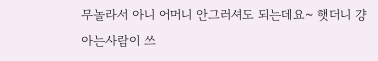무놀라서 아니 어머니 안그러셔도 되는데요~ 햇더니 걍 아는사람이 쓰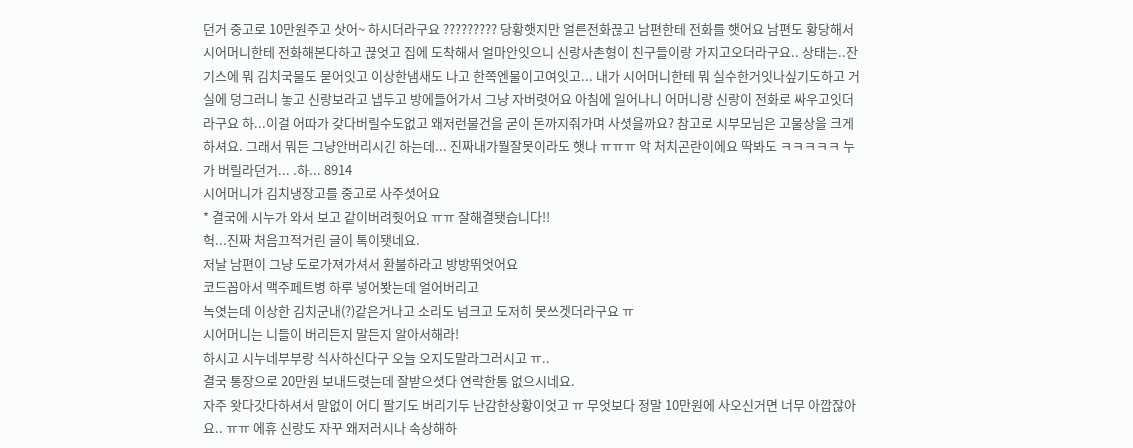던거 중고로 10만원주고 삿어~ 하시더라구요 ????????? 당황햇지만 얼른전화끊고 남편한테 전화를 햇어요 남편도 황당해서 시어머니한테 전화해본다하고 끊엇고 집에 도착해서 얼마안잇으니 신랑사촌형이 친구들이랑 가지고오더라구요.. 상태는..잔기스에 뭐 김치국물도 묻어잇고 이상한냄새도 나고 한쪽엔물이고여잇고... 내가 시어머니한테 뭐 실수한거잇나싶기도하고 거실에 덩그러니 놓고 신랑보라고 냅두고 방에들어가서 그냥 자버렷어요 아침에 일어나니 어머니랑 신랑이 전화로 싸우고잇더라구요 하...이걸 어따가 갖다버릴수도없고 왜저런물건을 굳이 돈까지줘가며 사셧을까요? 참고로 시부모님은 고물상을 크게하셔요. 그래서 뭐든 그냥안버리시긴 하는데... 진짜내가뭘잘못이라도 햇나 ㅠㅠㅠ 악 처치곤란이에요 딱봐도 ㅋㅋㅋㅋㅋ 누가 버릴라던거... .하... 8914
시어머니가 김치냉장고를 중고로 사주셧어요
* 결국에 시누가 와서 보고 같이버려줫어요 ㅠㅠ 잘해결됏습니다!!
헉...진짜 처음끄적거린 글이 톡이됏네요.
저날 남편이 그냥 도로가져가셔서 환불하라고 방방뛰엇어요
코드꼽아서 맥주페트병 하루 넣어봣는데 얼어버리고
녹엿는데 이상한 김치군내(?)같은거나고 소리도 넘크고 도저히 못쓰겟더라구요 ㅠ
시어머니는 니들이 버리든지 말든지 알아서해라!
하시고 시누네부부랑 식사하신다구 오늘 오지도말라그러시고 ㅠ..
결국 통장으로 20만원 보내드렷는데 잘받으셧다 연락한통 없으시네요.
자주 왓다갓다하셔서 말없이 어디 팔기도 버리기두 난감한상황이엇고 ㅠ 무엇보다 정말 10만원에 사오신거면 너무 아깝잖아요.. ㅠㅠ 에휴 신랑도 자꾸 왜저러시나 속상해하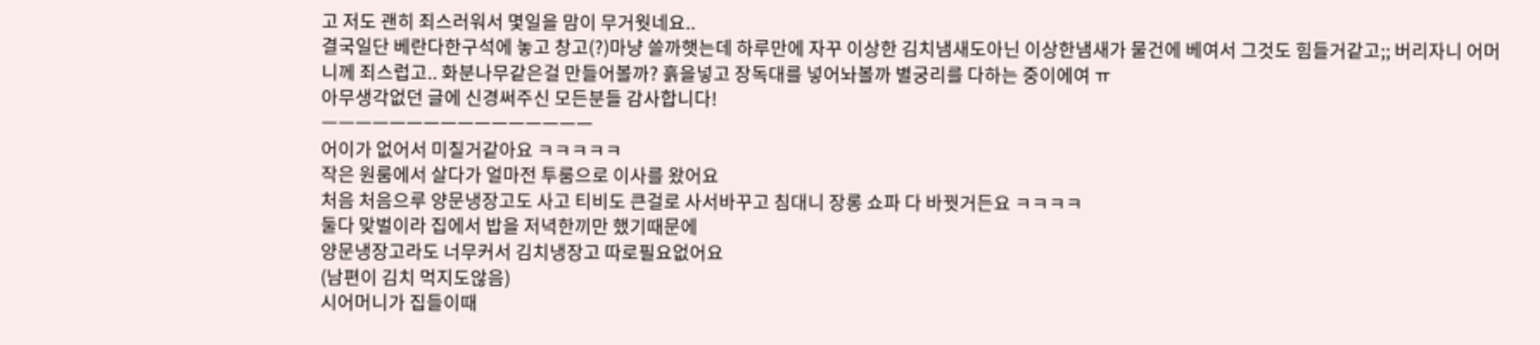고 저도 괜히 죄스러워서 몇일을 맘이 무거웟네요..
결국일단 베란다한구석에 놓고 창고(?)마냥 쓸까햇는데 하루만에 자꾸 이상한 김치냄새도아닌 이상한냄새가 물건에 베여서 그것도 힘들거같고;; 버리자니 어머니께 죄스럽고.. 화분나무같은걸 만들어볼까? 흙을넣고 장독대를 넣어놔볼까 별궁리를 다하는 중이에여 ㅠ
아무생각없던 글에 신경써주신 모든분들 감사합니다!
ㅡㅡㅡㅡㅡㅡㅡㅡㅡㅡㅡㅡㅡㅡㅡㅡ
어이가 없어서 미칠거같아요 ㅋㅋㅋㅋㅋ
작은 원룸에서 살다가 얼마전 투룸으로 이사를 왔어요
처음 처음으루 양문냉장고도 사고 티비도 큰걸로 사서바꾸고 침대니 장롱 쇼파 다 바꿧거든요 ㅋㅋㅋㅋ
둘다 맞벌이라 집에서 밥을 저녁한끼만 했기때문에
양문냉장고라도 너무커서 김치냉장고 따로필요없어요
(남편이 김치 먹지도않음)
시어머니가 집들이때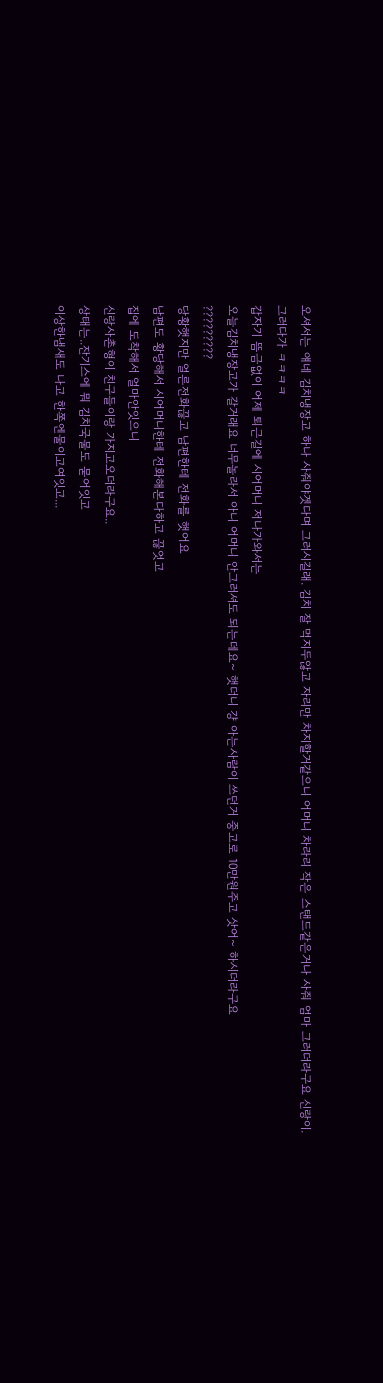오셔서는 얘네 김치냉장고 하나 사줘야겟다며 그러시길래. 김치 잘 먹지두않고 자리만 차지할거같으니 어머니 차라리 작은 스탠드같은거나 사줘 엄마 그러더라구요 신랑이.
그러다가 ㅋㅋㅋㅋ
갑자기 뜸금없이 어제 퇴근길에 시어머니 저나가와서는
오늘김치냉장고가 갈거래요 너무놀라서 아니 어머니 안그러셔도 되는데요~ 햇더니 걍 아는사람이 쓰던거 중고로 10만원주고 삿어~ 하시더라구요
?????????
당황햇지만 얼른전화끊고 남편한테 전화를 햇어요
남편도 황당해서 시어머니한테 전화해본다하고 끊엇고
집에 도착해서 얼마안잇으니
신랑사촌형이 친구들이랑 가지고오더라구요..
상태는..잔기스에 뭐 김치국물도 묻어잇고
이상한냄새도 나고 한쪽엔물이고여잇고...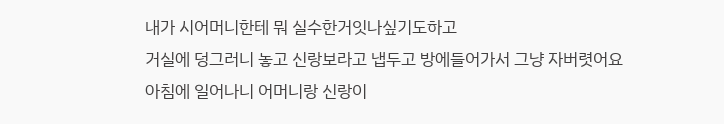내가 시어머니한테 뭐 실수한거잇나싶기도하고
거실에 덩그러니 놓고 신랑보라고 냅두고 방에들어가서 그냥 자버렷어요
아침에 일어나니 어머니랑 신랑이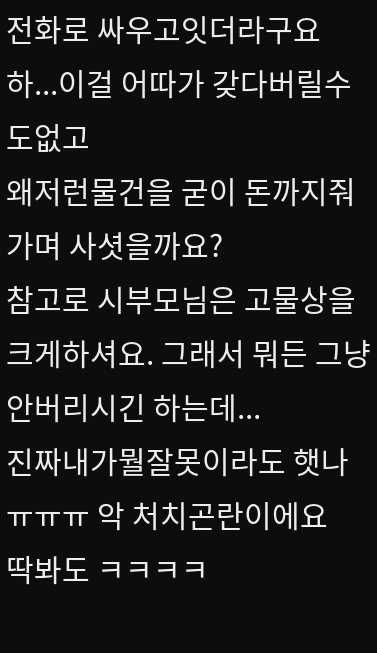전화로 싸우고잇더라구요
하...이걸 어따가 갖다버릴수도없고
왜저런물건을 굳이 돈까지줘가며 사셧을까요?
참고로 시부모님은 고물상을 크게하셔요. 그래서 뭐든 그냥안버리시긴 하는데...
진짜내가뭘잘못이라도 햇나 ㅠㅠㅠ 악 처치곤란이에요
딱봐도 ㅋㅋㅋㅋ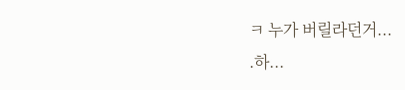ㅋ 누가 버릴라던거...
.하...